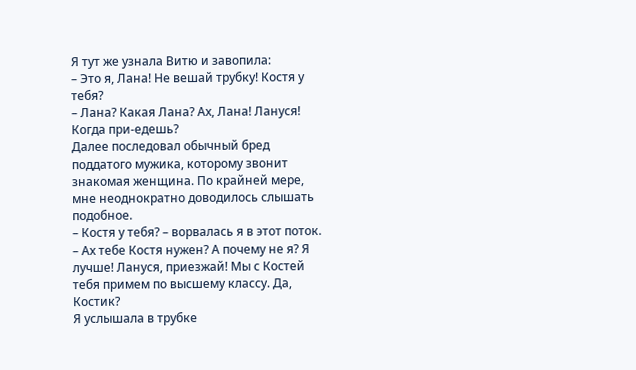Я тут же узнала Витю и завопила:
– Это я, Лана! Не вешай трубку! Костя у тебя?
– Лана? Какая Лана? Ах, Лана! Лануся! Когда при-едешь?
Далее последовал обычный бред поддатого мужика, которому звонит знакомая женщина. По крайней мере, мне неоднократно доводилось слышать подобное.
– Костя у тебя? – ворвалась я в этот поток.
– Ах тебе Костя нужен? А почему не я? Я лучше! Лануся, приезжай! Мы с Костей тебя примем по высшему классу. Да, Костик?
Я услышала в трубке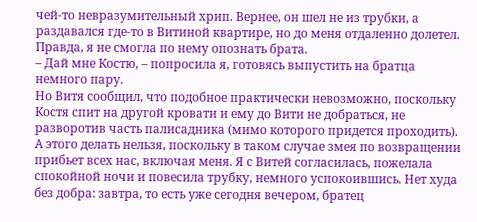чей-то невразумительный хрип. Вернее, он шел не из трубки, а раздавался где-то в Витиной квартире, но до меня отдаленно долетел. Правда, я не смогла по нему опознать брата.
– Дай мне Костю, – попросила я, готовясь выпустить на братца немного пару.
Но Витя сообщил, что подобное практически невозможно, поскольку Костя спит на другой кровати и ему до Вити не добраться, не разворотив часть палисадника (мимо которого придется проходить). А этого делать нельзя, поскольку в таком случае змея по возвращении прибьет всех нас, включая меня. Я с Витей согласилась, пожелала спокойной ночи и повесила трубку, немного успокоившись. Нет худа без добра: завтра, то есть уже сегодня вечером, братец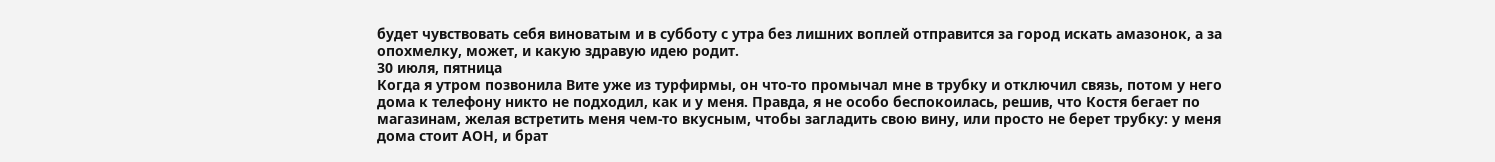будет чувствовать себя виноватым и в субботу с утра без лишних воплей отправится за город искать амазонок, а за опохмелку, может, и какую здравую идею родит.
30 июля, пятница
Когда я утром позвонила Вите уже из турфирмы, он что-то промычал мне в трубку и отключил связь, потом у него дома к телефону никто не подходил, как и у меня. Правда, я не особо беспокоилась, решив, что Костя бегает по магазинам, желая встретить меня чем-то вкусным, чтобы загладить свою вину, или просто не берет трубку: у меня дома стоит АОН, и брат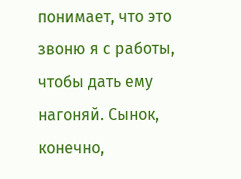понимает, что это звоню я с работы, чтобы дать ему нагоняй. Сынок, конечно,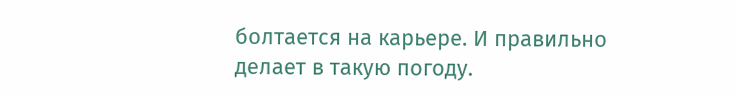болтается на карьере. И правильно делает в такую погоду.